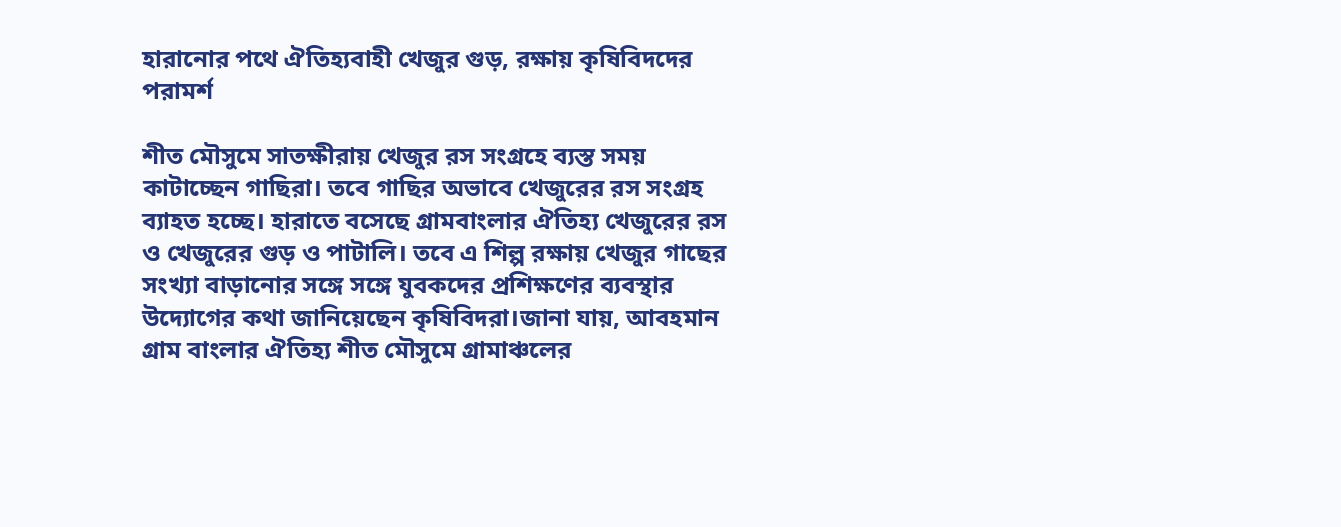হারানোর পথে ঐতিহ্যবাহী খেজুর গুড়, রক্ষায় কৃষিবিদদের পরামর্শ

শীত মৌসুমে সাতক্ষীরায় খেজুর রস সংগ্রহে ব্যস্ত সময় কাটাচ্ছেন গাছিরা। তবে গাছির অভাবে খেজুরের রস সংগ্রহ ব্যাহত হচ্ছে। হারাতে বসেছে গ্রামবাংলার ঐতিহ্য খেজুরের রস ও খেজুরের গুড় ও পাটালি। তবে এ শিল্প রক্ষায় খেজুর গাছের সংখ্যা বাড়ানোর সঙ্গে সঙ্গে যুবকদের প্রশিক্ষণের ব্যবস্থার উদ্যোগের কথা জানিয়েছেন কৃষিবিদরা।জানা যায়, আবহমান গ্রাম বাংলার ঐতিহ্য শীত মৌসুমে গ্রামাঞ্চলের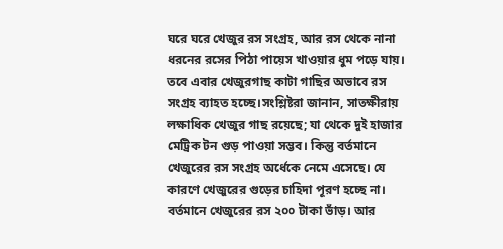ঘরে ঘরে খেজুর রস সংগ্রহ, আর রস থেকে নানা ধরনের রসের পিঠা পায়েস খাওয়ার ধুম পড়ে যায়। তবে এবার খেজুরগাছ কাটা গাছির অভাবে রস সংগ্রহ ব্যাহত হচ্ছে।সংশ্লিষ্টরা জানান, সাতক্ষীরায় লক্ষাধিক খেজুর গাছ রয়েছে; যা থেকে দুই হাজার মেট্রিক টন গুড় পাওয়া সম্ভব। কিন্তু বর্তমানে খেজুরের রস সংগ্রহ অর্ধেকে নেমে এসেছে। যে কারণে খেজুরের গুড়ের চাহিদা পূরণ হচ্ছে না। বর্তমানে খেজুরের রস ২০০ টাকা ভাঁড়। আর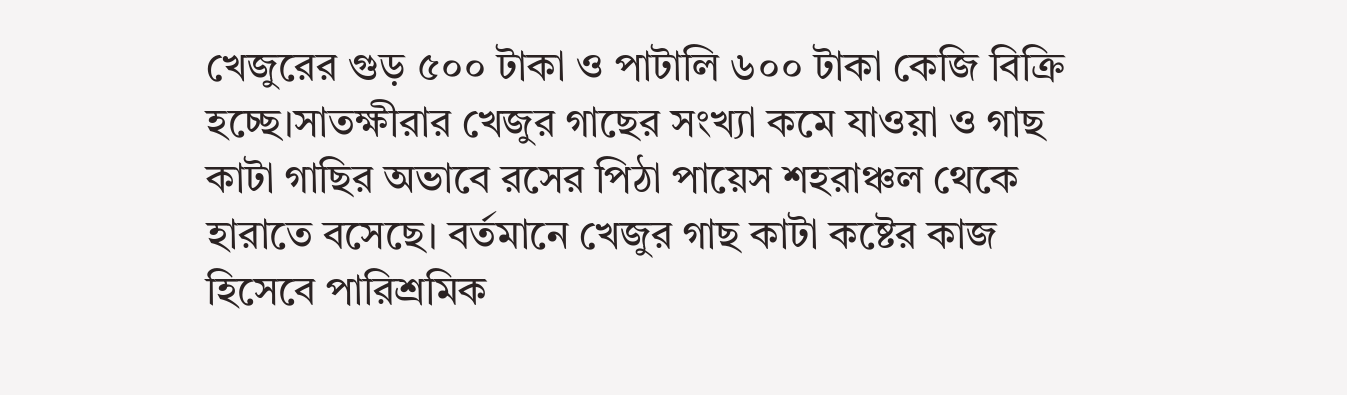খেজুরের গুড় ৫০০ টাকা ও পাটালি ৬০০ টাকা কেজি বিক্রি হচ্ছে।সাতক্ষীরার খেজুর গাছের সংখ্যা কমে যাওয়া ও গাছ কাটা গাছির অভাবে রসের পিঠা পায়েস শহরাঞ্চল থেকে হারাতে বসেছে। বর্তমানে খেজুর গাছ কাটা কষ্টের কাজ হিসেবে পারিশ্রমিক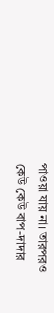পাওয়া যায় না। তারপরও কেউ কেউ বাপ-দাদার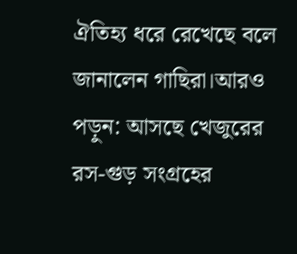ঐতিহ্য ধরে রেখেছে বলে জানালেন গাছিরা।আরও পড়ুন: আসছে খেজুরের রস-গুড় সংগ্রহের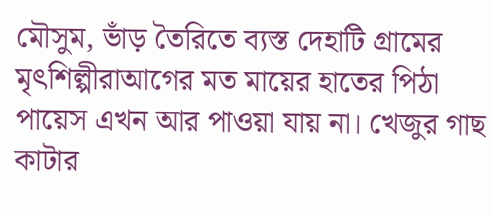মৌসুম, ভাঁড় তৈরিতে ব্যস্ত দেহাটি গ্রামের মৃৎশিল্পীরাআগের মত মায়ের হাতের পিঠা পায়েস এখন আর পাওয়া যায় না। খেজুর গাছ কাটার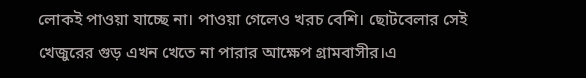লোকই পাওয়া যাচ্ছে না। পাওয়া গেলেও খরচ বেশি। ছোটবেলার সেই খেজুরের গুড় এখন খেতে না পারার আক্ষেপ গ্রামবাসীর।এ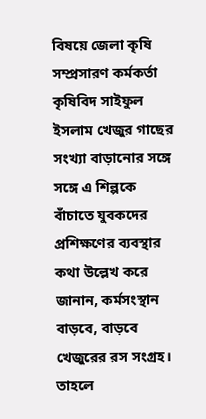বিষয়ে জেলা কৃষি সম্প্রসারণ কর্মকর্তা কৃষিবিদ সাইফুল ইসলাম খেজুর গাছের সংখ্যা বাড়ানোর সঙ্গে সঙ্গে এ শিল্পকে বাঁচাতে যুবকদের প্রশিক্ষণের ব্যবস্থার কথা উল্লেখ করে জানান, কর্মসংস্থান বাড়বে, বাড়বে খেজুরের রস সংগ্রহ। তাহলে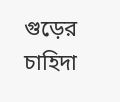গুড়ের চাহিদা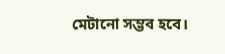মেটানো সম্ভব হবে।